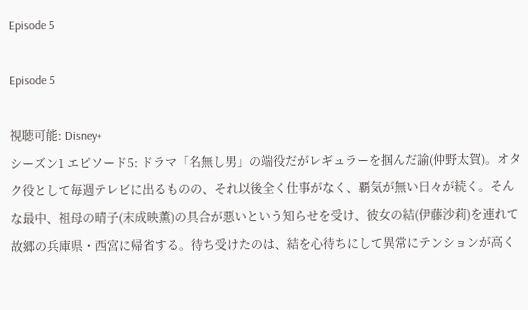Episode 5

Episode 5

視聴可能: Disney+
シーズン1 エピソード5: ドラマ「名無し男」の端役だがレギュラーを掴んだ諭(仲野太賀)。オタク役として毎週テレビに出るものの、それ以後全く仕事がなく、覇気が無い日々が続く。そんな最中、祖母の晴子(末成映薫)の具合が悪いという知らせを受け、彼女の結(伊藤沙莉)を連れて故郷の兵庫県・西宮に帰省する。待ち受けたのは、結を心待ちにして異常にテンションが高く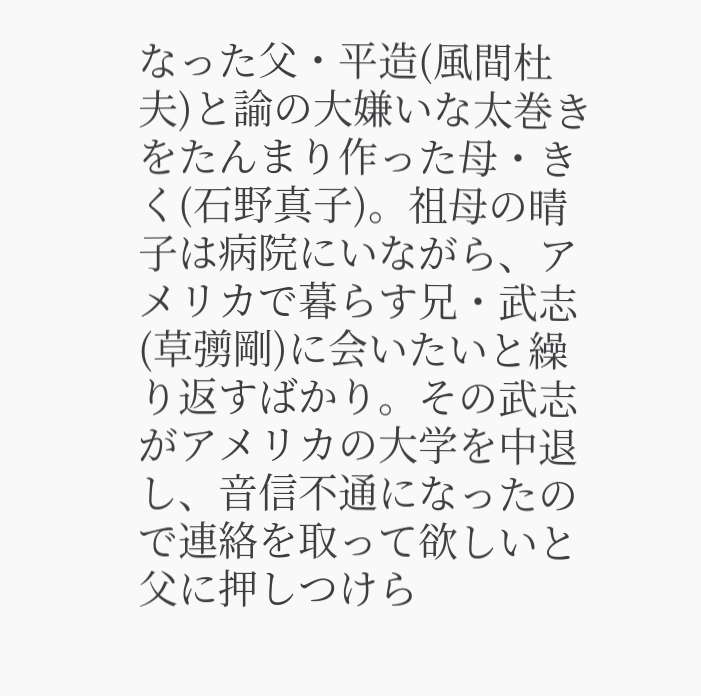なった父・平造(風間杜夫)と諭の大嫌いな太巻きをたんまり作った母・きく(石野真子)。祖母の晴子は病院にいながら、アメリカで暮らす兄・武志(草彅剛)に会いたいと繰り返すばかり。その武志がアメリカの大学を中退し、音信不通になったので連絡を取って欲しいと父に押しつけら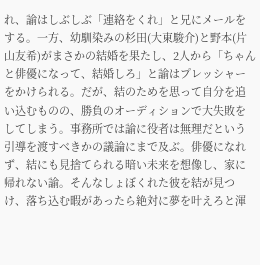れ、諭はしぶしぶ「連絡をくれ」と兄にメールをする。一方、幼馴染みの杉田(大東駿介)と野本(片山友希)がまさかの結婚を果たし、2人から「ちゃんと俳優になって、結婚しろ」と諭はプレッシャーをかけられる。だが、結のためを思って自分を追い込むものの、勝負のオーディションで大失敗をしてしまう。事務所では諭に役者は無理だという引導を渡すべきかの議論にまで及ぶ。俳優になれず、結にも見捨てられる暗い未来を想像し、家に帰れない諭。そんなしょぼくれた彼を結が見つけ、落ち込む暇があったら絶対に夢を叶えろと渾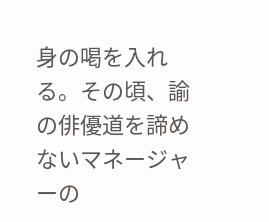身の喝を入れる。その頃、諭の俳優道を諦めないマネージャーの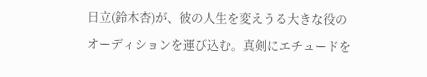日立(鈴木杏)が、彼の人生を変えうる大きな役のオーディションを運び込む。真剣にエチュードを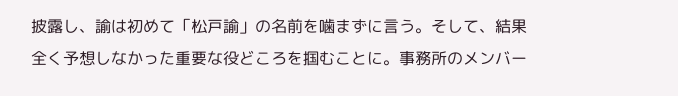披露し、諭は初めて「松戸諭」の名前を噛まずに言う。そして、結果全く予想しなかった重要な役どころを掴むことに。事務所のメンバー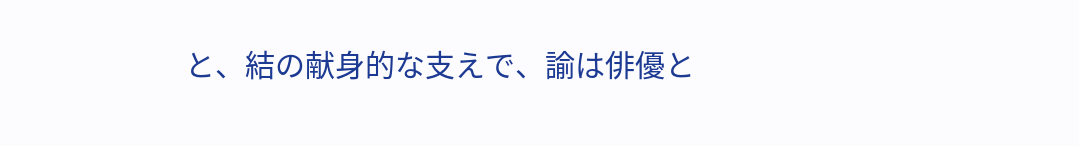と、結の献身的な支えで、諭は俳優と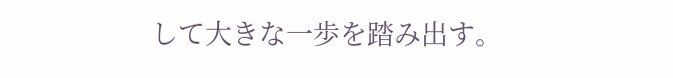して大きな一歩を踏み出す。